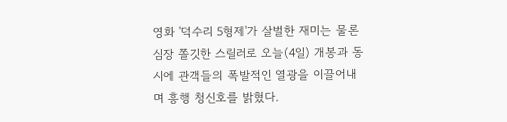영화 '덕수리 5형제'가 살벌한 재미는 물론 심장 쫄깃한 스릴러로 오늘(4일) 개봉과 동시에 관객들의 폭발적인 열광을 이끌어내며 흥행 청신호를 밝혔다.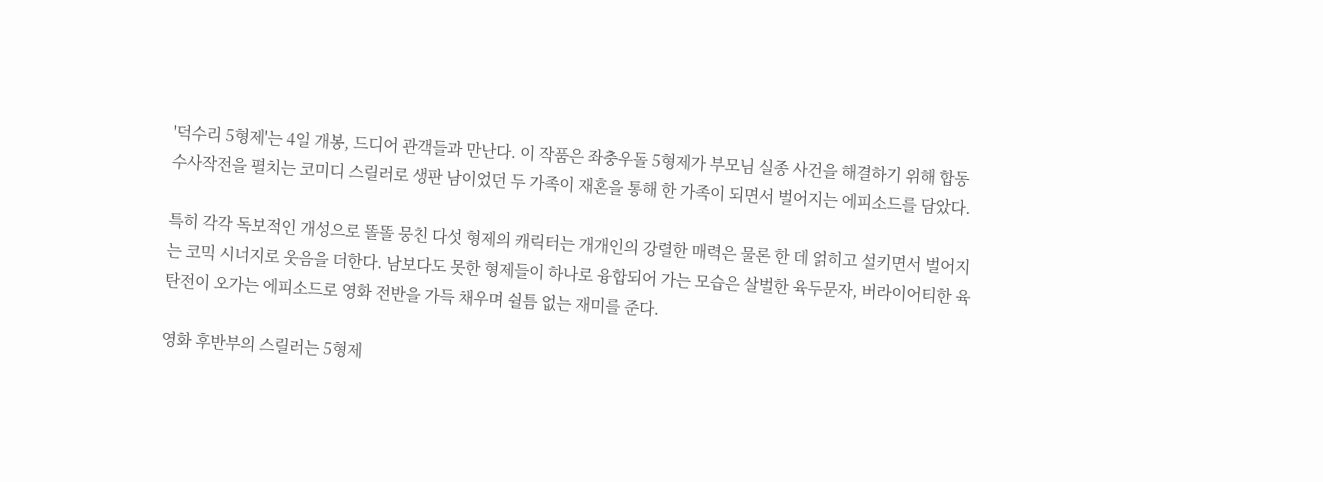'덕수리 5형제'는 4일 개봉, 드디어 관객들과 만난다. 이 작품은 좌충우돌 5형제가 부모님 실종 사건을 해결하기 위해 합동 수사작전을 펼치는 코미디 스릴러로 생판 남이었던 두 가족이 재혼을 통해 한 가족이 되면서 벌어지는 에피소드를 담았다.

특히 각각 독보적인 개성으로 똘똘 뭉친 다섯 형제의 캐릭터는 개개인의 강렬한 매력은 물론 한 데 얽히고 설키면서 벌어지는 코믹 시너지로 웃음을 더한다. 남보다도 못한 형제들이 하나로 융합되어 가는 모습은 살벌한 육두문자, 버라이어티한 육탄전이 오가는 에피소드로 영화 전반을 가득 채우며 쉴틈 없는 재미를 준다.

영화 후반부의 스릴러는 5형제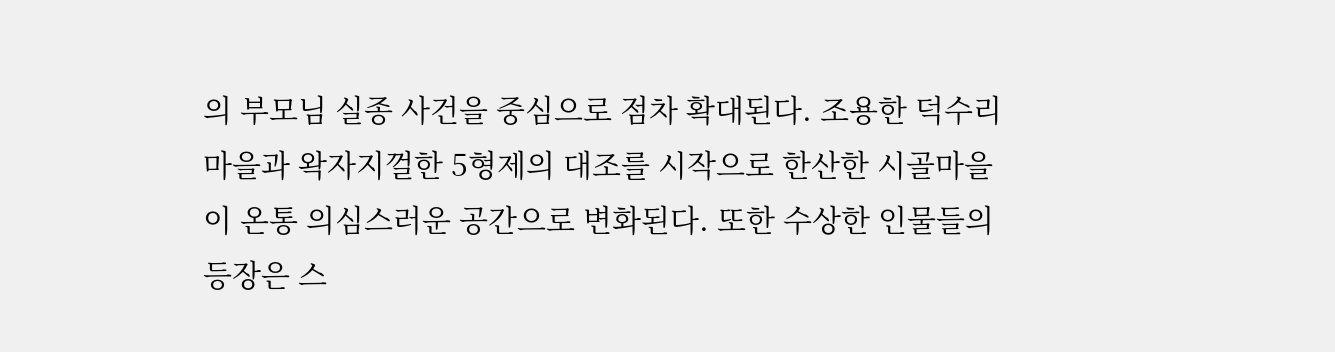의 부모님 실종 사건을 중심으로 점차 확대된다. 조용한 덕수리 마을과 왁자지껄한 5형제의 대조를 시작으로 한산한 시골마을이 온통 의심스러운 공간으로 변화된다. 또한 수상한 인물들의 등장은 스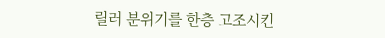릴러 분위기를 한층 고조시킨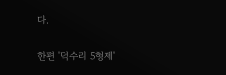다.

한편 '덕수리 5형제'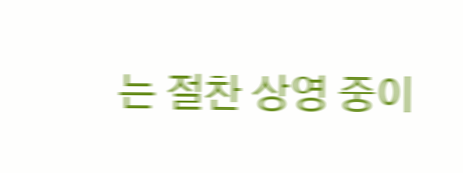는 절찬 상영 중이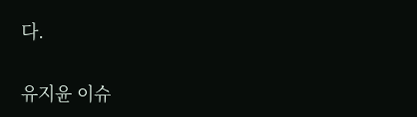다.

유지윤 이슈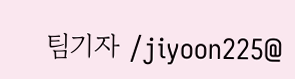팀기자 /jiyoon225@